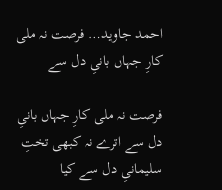احمد جاوید… فرصت نہ ملی کارِ جہاں بانیِ دل سے

فرصت نہ ملی کارِ جہاں بانیِ دل سے اترے نہ کبھی تختِ سلیمانیِ دل سے کیا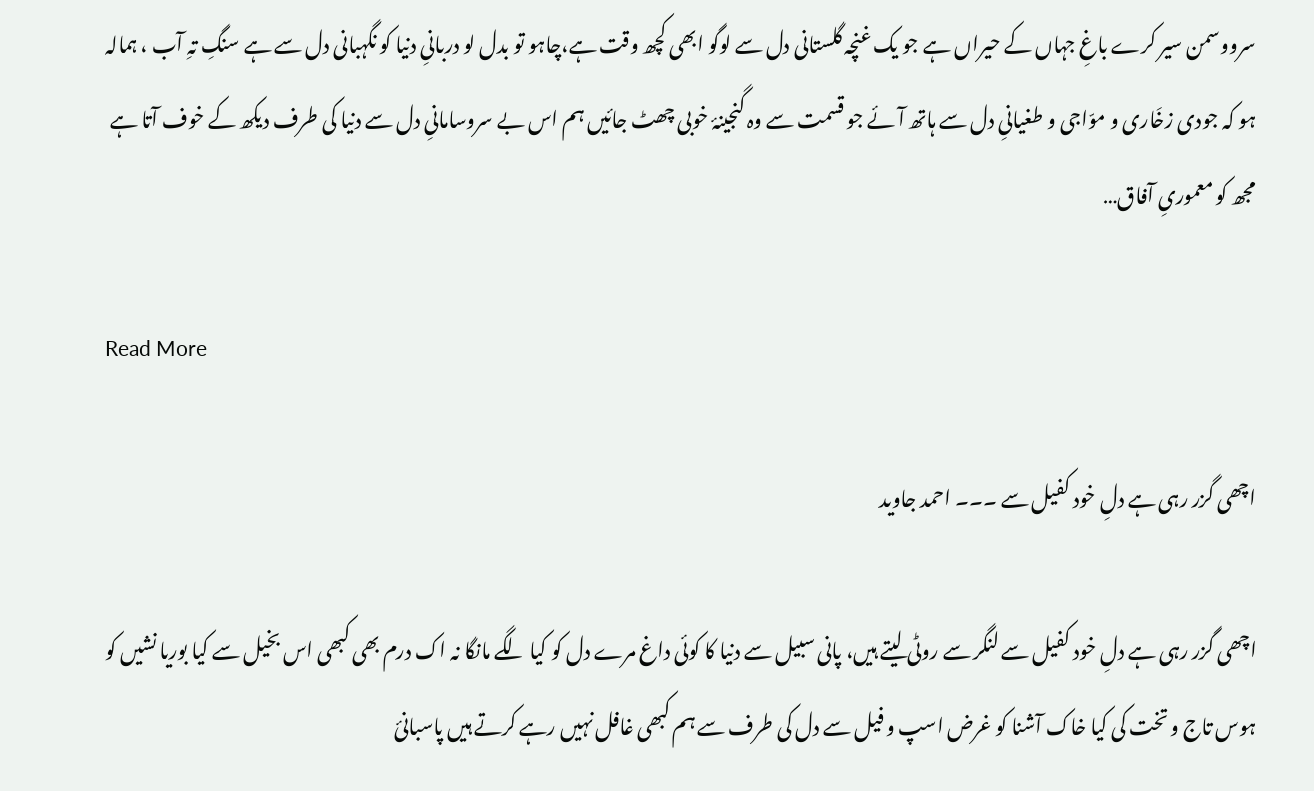سرووسمن سیر کرے باغِ جہاں کے حیراں ہے جو یک غنچہ گلستانی دل سے لوگو ابھی کچھ وقت ہے،چاہو تو بدل لو دربانیِ دنیا کو نگہبانی دل سے ہے سنگِ تہِ آب ، ہمالہ ہو کہ جودی زخَاری و موّاجی و طغیانیِ دل سے ہاتھ آئے جو قسمت سے وہ گنجینۂ خوبی چھٹ جائیں ہم اس بے سروسامانیِ دل سے دنیا کی طرف دیکھ کے خوف آتا ہے مجھ کو معموریِ آفاق…

Read More

اچھی گزر رہی ہے دلِ خود کفیل سے ۔۔۔ احمد جاوید

اچھی گزر رہی ہے دلِ خود کفیل سے لنگر سے روٹی لیتے ہیں، پانی سبیل سے دنیا کا کوئی داغ مرے دل کو کیا لگے مانگا نہ اک درم بھی کبھی اس بخیل سے کیا بوریا نشیں کو ہوس تاج و تخت کی کیا خاک آشنا کو غرض اسپ و فیل سے دل کی طرف سے ہم کبھی غافل نہیں رہے کرتے ہیں پاسبانئ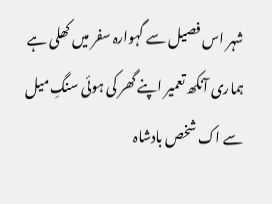شہر اس فصیل سے گہوارہ سفر میں کھلی ہے ہماری آنکھ تعمیر اپنے گھر کی ہوئی سنگِ میل سے اک شخص بادشاہ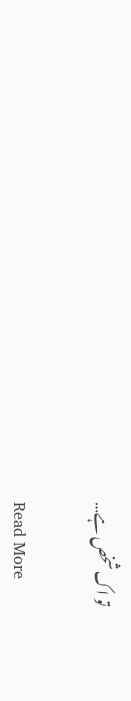تو اک شخص ہے…

Read More